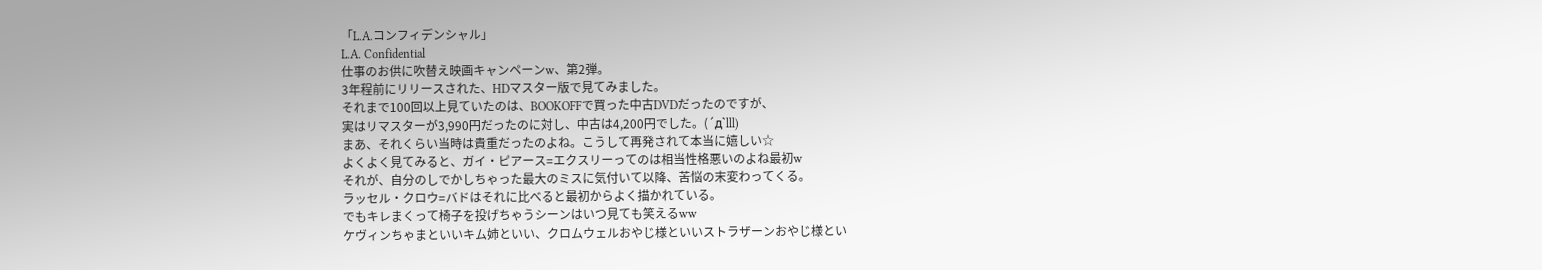「L.A.コンフィデンシャル」
L.A. Confidential
仕事のお供に吹替え映画キャンペーンw、第2弾。
3年程前にリリースされた、HDマスター版で見てみました。
それまで100回以上見ていたのは、BOOKOFFで買った中古DVDだったのですが、
実はリマスターが3,990円だったのに対し、中古は4,200円でした。(´д`lll)
まあ、それくらい当時は貴重だったのよね。こうして再発されて本当に嬉しい☆
よくよく見てみると、ガイ・ピアース=エクスリーってのは相当性格悪いのよね最初w
それが、自分のしでかしちゃった最大のミスに気付いて以降、苦悩の末変わってくる。
ラッセル・クロウ=バドはそれに比べると最初からよく描かれている。
でもキレまくって椅子を投げちゃうシーンはいつ見ても笑えるww
ケヴィンちゃまといいキム姉といい、クロムウェルおやじ様といいストラザーンおやじ様とい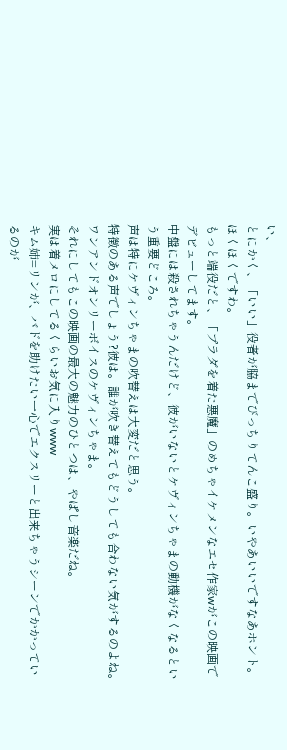い、
とにかく、「いい」役者が脇までびっちりてんこ盛り。いやあいいですなあホント。ほくほくですわ。
もっと端役だと、「プラダを着た悪魔」のめちゃイケメンなエセ作家wがこの映画でデビューしてます。
中盤には殺されちゃうんだけど、彼がいないとケヴィンちゃまの動機がなくなるという重要どころ。
声は特にケヴィンちゃまの吹替えは大変だと思う。
特徴のある声でしょう?彼は。誰が吹き替えてもどうしても合わない気がするのよね。
ワンアンドオンリーボイスのケヴィンちゃま。
それにしてもこの映画の最大の魅力のひとつは、やぱし音楽だね。
実は着メロにしてるくらいお気に入りwww
キム姉=リンが、バドを助けたい一心でエクスリーと出来ちゃうシーンでかかっているのが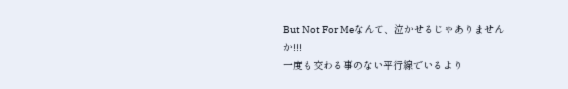But Not For Meなんて、泣かせるじゃありませんか!!!
一度も交わる事のない平行線でいるより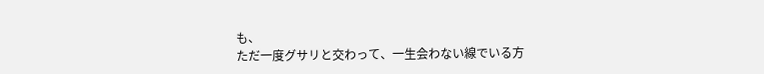も、
ただ一度グサリと交わって、一生会わない線でいる方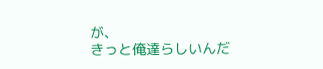が、
きっと俺達らしいんだ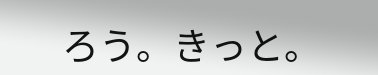ろう。きっと。